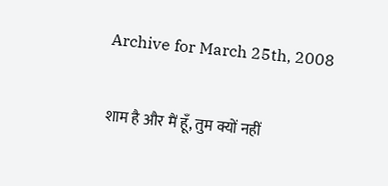Archive for March 25th, 2008

शाम है और मैं हूँ, तुम क्यों नहीं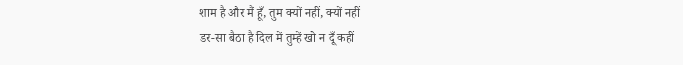शाम है और मैं हूँ, तुम क्यों नहीं, क्यों नहीं
डर-सा बैठा है दिल में तुम्हें खो न दूँ कहीं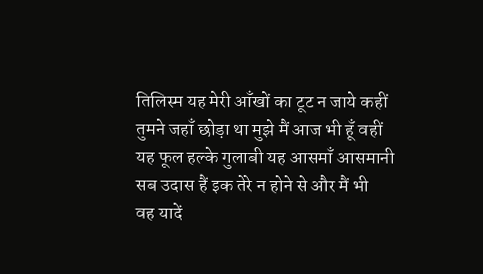तिलिस्म यह मेरी आँखों का टूट न जाये कहीं
तुमने जहाँ छोड़ा था मुझे मैं आज भी हूँ वहीं
यह फूल हल्के गुलाबी यह आसमाँ आसमानी
सब उदास हैं इक तेरे न होने से और मैं भी
वह यादें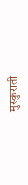मुस्कुराती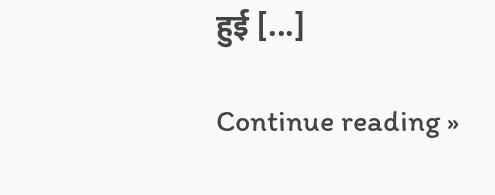हुई [...]

Continue reading »